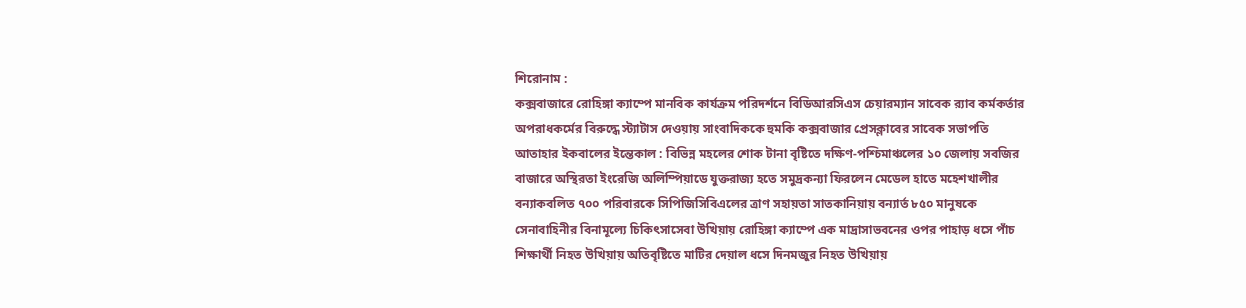শিরোনাম :
কক্সবাজারে রোহিঙ্গা ক্যাম্পে মানবিক কার্যক্রম পরিদর্শনে বিডিআরসিএস চেয়ারম্যান সাবেক র‍্যাব কর্মকর্তার অপরাধকর্মের বিরুদ্ধে স্ট্যাটাস দেওয়ায় সাংবাদিককে হুমকি কক্সবাজার প্রেসক্লাবের সাবেক সভাপতি আতাহার ইকবালের ইন্তেকাল : বিভিন্ন মহলের শোক টানা বৃষ্টিতে দক্ষিণ-পশ্চিমাঞ্চলের ১০ জেলায় সবজির বাজারে অস্থিরতা ইংরেজি অলিম্পিয়াডে যুক্তরাজ্য হতে সমুদ্রকন্যা ফিরলেন মেডেল হাতে মহেশখালীর বন্যাকবলিত ৭০০ পরিবারকে সিপিজিসিবিএলের ত্রাণ সহায়তা সাতকানিয়ায় বন্যার্ত ৮৫০ মানুষকে সেনাবাহিনীর বিনামূল্যে চিকিৎসাসেবা উখিয়ায় রোহিঙ্গা ক্যাম্পে এক মাদ্রাসাভবনের ওপর পাহাড় ধসে পাঁচ শিক্ষার্থী নিহত উখিয়ায় অতিবৃষ্টিতে মাটির দেয়াল ধসে দিনমজুর নিহত উখিয়ায়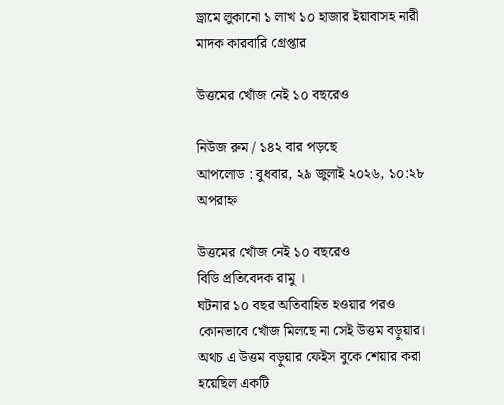ড্রামে লুকানো ১ লাখ ১০ হাজার ইয়াবাসহ নারী মাদক কারবারি গ্রেপ্তার

উত্তমের খোঁজ নেই ১০ বছরেও

নিউজ রুম / ১৪২ বার পড়ছে
আপলোড : বুধবার, ২৯ জুলাই ২০২৬, ১০:২৮ অপরাহ্ন

উত্তমের খোঁজ নেই ১০ বছরেও
বিডি প্রতিবেদক রামু ।
ঘটনার ১০ বছর অতিবাহিত হওয়ার পরও কোনভাবে খোঁজ মিলছে না সেই উত্তম বড়ুয়ার। অথচ এ উত্তম বড়ুয়ার ফেইস বুকে শেয়ার করা হয়েছিল একটি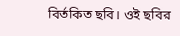বির্তকিত ছবি। ওই ছবির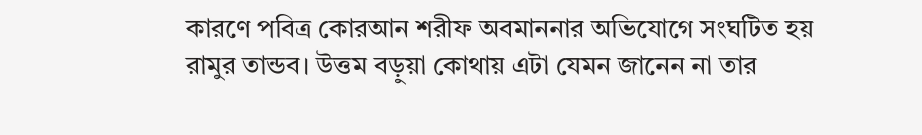কারণে পবিত্র কোরআন শরীফ অবমাননার অভিযোগে সংঘটিত হয় রামুর তান্ডব। উত্তম বড়ুয়া কোথায় এটা যেমন জানেন না তার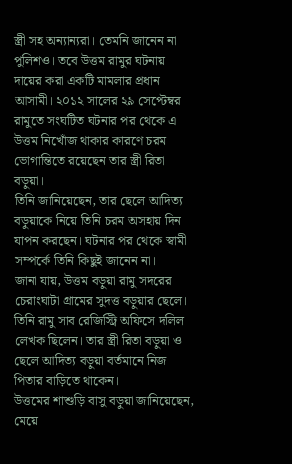স্ত্রী সহ অন্যান্যরা। তেমনি জানেন না পুলিশও। তবে উত্তম রামুর ঘটনায় দায়ের করা একটি মামলার প্রধান আসামী। ২০১২ সালের ২৯ সেপ্টেম্বর রামুতে সংঘটিত ঘটনার পর থেকে এ উত্তম নিখোঁজ থাকার কারণে চরম ভোগান্তিতে রয়েছেন তার স্ত্রী রিতা বড়ুয়া।
তিনি জানিয়েছেন, তার ছেলে আদিত্য বড়ুয়াকে নিয়ে তিনি চরম অসহায় দিন যাপন করছেন। ঘটনার পর থেকে স্বামী সম্পর্কে তিনি কিছুই জানেন না।
জানা যায়, উত্তম বড়ুয়া রামু সদরের চেরাংঘাটা গ্রামের সুদত্ত বড়ুয়ার ছেলে। তিনি রামু সাব রেজিস্ট্রি অফিসে দলিল লেখক ছিলেন। তার স্ত্রী রিতা বড়ুয়া ও ছেলে আদিত্য বড়ুয়া বর্তমানে নিজ পিতার বাড়িতে থাকেন।
উত্তমের শাশুড়ি বাসু বড়ুয়া জানিয়েছেন, মেয়ে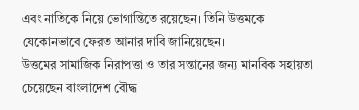এবং নাতিকে নিয়ে ভোগান্তিতে রয়েছেন। তিনি উত্তমকে যেকোনভাবে ফেরত আনার দাবি জানিয়েছেন।
উত্তমের সামাজিক নিরাপত্তা ও তার সন্তানের জন্য মানবিক সহায়তা চেয়েছেন বাংলাদেশ বৌদ্ধ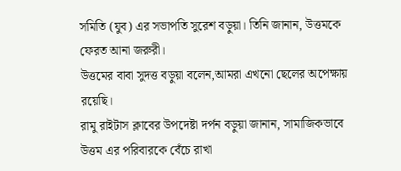সমিতি (যুব) এর সভাপতি সুরেশ বড়ুয়া। তিনি জানান, উত্তমকে ফেরত আনা জরুরী।
উত্তমের বাবা সুদত্ত বড়ুয়া বলেন,আমরা এখনো ছেলের অপেক্ষায় রয়েছি।
রামু রাইটাস ক্লাবের উপদেষ্টা দর্পন বড়ুয়া জানান, সামাজিকভাবে উত্তম এর পরিবারকে বেঁচে রাখা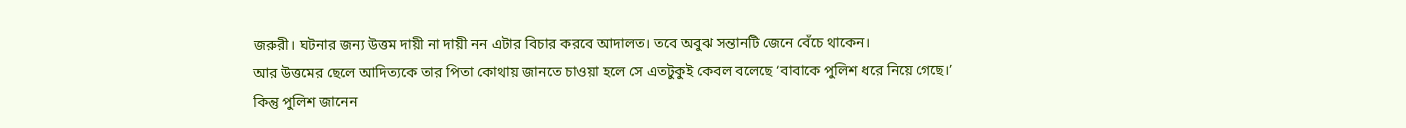জরুরী। ঘটনার জন্য উত্তম দায়ী না দায়ী নন এটার বিচার করবে আদালত। তবে অবুঝ সন্তানটি জেনে বেঁচে থাকেন।
আর উত্তমের ছেলে আদিত্যকে তার পিতা কোথায় জানতে চাওয়া হলে সে এতটুকুই কেবল বলেছে ‘বাবাকে পুলিশ ধরে নিয়ে গেছে।’
কিন্তু পুলিশ জানেন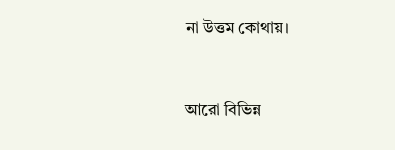না উত্তম কোথায়।


আরো বিভিন্ন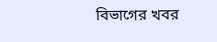বিভাগের খবর